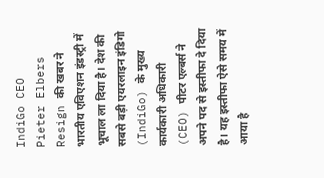IndiGo CEO Pieter Elbers Resign की खबर ने भारतीय एविएशन इंडस्ट्री में भूचाल ला दिया है। देश की सबसे बड़ी एयरलाइन इंडिगो (IndiGo) के मुख्य कार्यकारी अधिकारी (CEO) पीटर एल्बर्स ने अपने पद से इस्तीफा दे दिया है। यह इस्तीफा ऐसे समय में आया है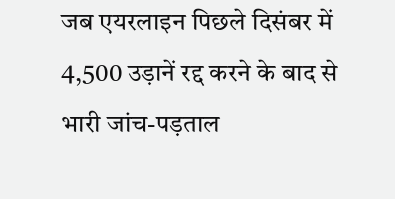जब एयरलाइन पिछले दिसंबर में 4,500 उड़ानें रद्द करने के बाद से भारी जांच-पड़ताल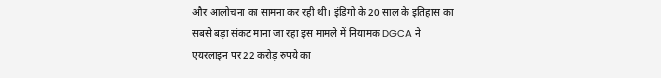और आलोचना का सामना कर रही थी। इंडिगो के 20 साल के इतिहास का सबसे बड़ा संकट माना जा रहा इस मामले में नियामक DGCA ने एयरलाइन पर 22 करोड़ रुपये का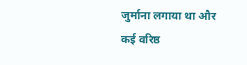जुर्माना लगाया था और कई वरिष्ठ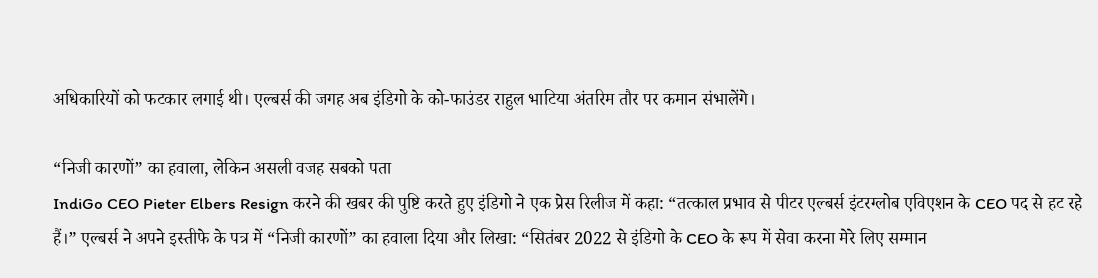अधिकारियों को फटकार लगाई थी। एल्बर्स की जगह अब इंडिगो के को-फाउंडर राहुल भाटिया अंतरिम तौर पर कमान संभालेंगे।

“निजी कारणों” का हवाला, लेकिन असली वजह सबको पता
IndiGo CEO Pieter Elbers Resign करने की खबर की पुष्टि करते हुए इंडिगो ने एक प्रेस रिलीज में कहा: “तत्काल प्रभाव से पीटर एल्बर्स इंटरग्लोब एविएशन के CEO पद से हट रहे हैं।” एल्बर्स ने अपने इस्तीफे के पत्र में “निजी कारणों” का हवाला दिया और लिखा: “सितंबर 2022 से इंडिगो के CEO के रूप में सेवा करना मेरे लिए सम्मान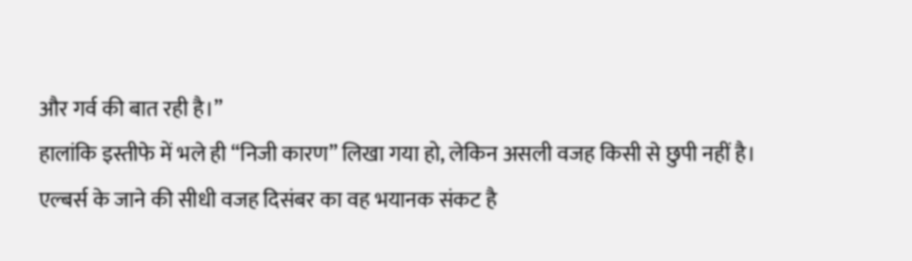और गर्व की बात रही है।”
हालांकि इस्तीफे में भले ही “निजी कारण” लिखा गया हो, लेकिन असली वजह किसी से छुपी नहीं है। एल्बर्स के जाने की सीधी वजह दिसंबर का वह भयानक संकट है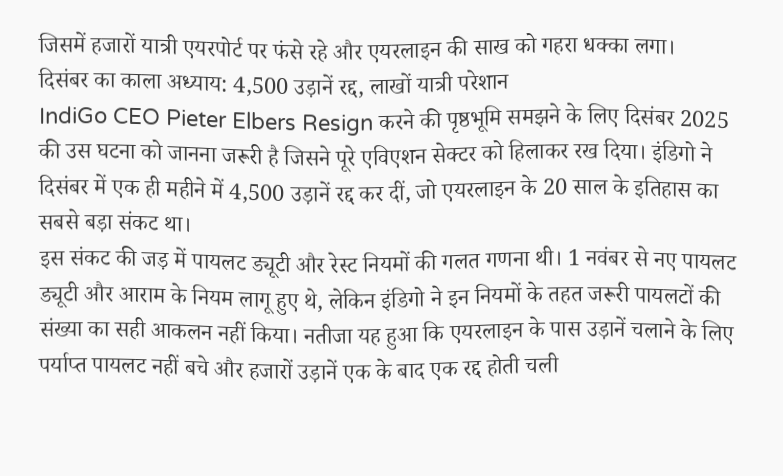जिसमें हजारों यात्री एयरपोर्ट पर फंसे रहे और एयरलाइन की साख को गहरा धक्का लगा।
दिसंबर का काला अध्याय: 4,500 उड़ानें रद्द, लाखों यात्री परेशान
IndiGo CEO Pieter Elbers Resign करने की पृष्ठभूमि समझने के लिए दिसंबर 2025 की उस घटना को जानना जरूरी है जिसने पूरे एविएशन सेक्टर को हिलाकर रख दिया। इंडिगो ने दिसंबर में एक ही महीने में 4,500 उड़ानें रद्द कर दीं, जो एयरलाइन के 20 साल के इतिहास का सबसे बड़ा संकट था।
इस संकट की जड़ में पायलट ड्यूटी और रेस्ट नियमों की गलत गणना थी। 1 नवंबर से नए पायलट ड्यूटी और आराम के नियम लागू हुए थे, लेकिन इंडिगो ने इन नियमों के तहत जरूरी पायलटों की संख्या का सही आकलन नहीं किया। नतीजा यह हुआ कि एयरलाइन के पास उड़ानें चलाने के लिए पर्याप्त पायलट नहीं बचे और हजारों उड़ानें एक के बाद एक रद्द होती चली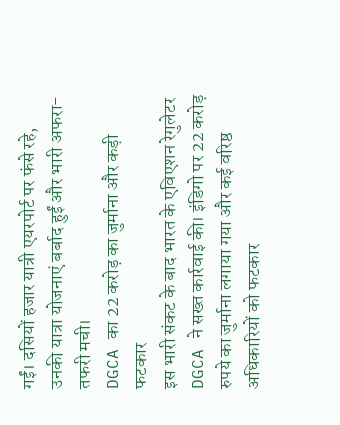गईं। दसियों हजार यात्री एयरपोर्ट पर फंसे रहे, उनकी यात्रा योजनाएं बर्बाद हुईं और भारी अफरा-तफरी मची।
DGCA का 22 करोड़ का जुर्माना और कड़ी फटकार
इस भारी संकट के बाद भारत के एविएशन रेगुलेटर DGCA ने सख्त कार्रवाई की। इंडिगो पर 22 करोड़ रुपये का जुर्माना लगाया गया और कई वरिष्ठ अधिकारियों को फटकार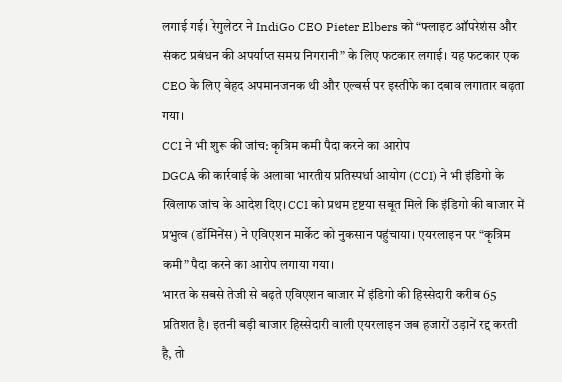लगाई गई। रेगुलेटर ने IndiGo CEO Pieter Elbers को “फ्लाइट ऑपरेशंस और संकट प्रबंधन की अपर्याप्त समग्र निगरानी” के लिए फटकार लगाई। यह फटकार एक CEO के लिए बेहद अपमानजनक थी और एल्बर्स पर इस्तीफे का दबाव लगातार बढ़ता गया।
CCI ने भी शुरू की जांच: कृत्रिम कमी पैदा करने का आरोप
DGCA की कार्रवाई के अलावा भारतीय प्रतिस्पर्धा आयोग (CCI) ने भी इंडिगो के खिलाफ जांच के आदेश दिए। CCI को प्रथम दृष्टया सबूत मिले कि इंडिगो की बाजार में प्रभुत्व (डॉमिनेंस) ने एविएशन मार्केट को नुकसान पहुंचाया। एयरलाइन पर “कृत्रिम कमी” पैदा करने का आरोप लगाया गया।
भारत के सबसे तेजी से बढ़ते एविएशन बाजार में इंडिगो की हिस्सेदारी करीब 65 प्रतिशत है। इतनी बड़ी बाजार हिस्सेदारी वाली एयरलाइन जब हजारों उड़ानें रद्द करती है, तो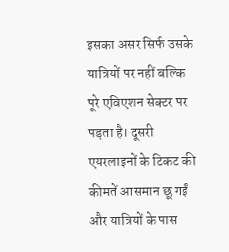इसका असर सिर्फ उसके यात्रियों पर नहीं बल्कि पूरे एविएशन सेक्टर पर पड़ता है। दूसरी एयरलाइनों के टिकट की कीमतें आसमान छू गईं और यात्रियों के पास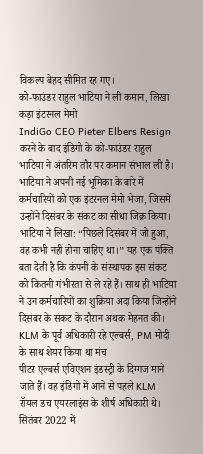विकल्प बेहद सीमित रह गए।
को-फाउंडर राहुल भाटिया ने ली कमान, लिखा कड़ा इंटरनल मेमो
IndiGo CEO Pieter Elbers Resign करने के बाद इंडिगो के को-फाउंडर राहुल भाटिया ने अंतरिम तौर पर कमान संभाल ली है। भाटिया ने अपनी नई भूमिका के बारे में कर्मचारियों को एक इंटरनल मेमो भेजा, जिसमें उन्होंने दिसंबर के संकट का सीधा जिक्र किया।
भाटिया ने लिखा: “पिछले दिसंबर में जो हुआ, वह कभी नहीं होना चाहिए था।” यह एक पंक्ति बता देती है कि कंपनी के संस्थापक इस संकट को कितनी गंभीरता से ले रहे हैं। साथ ही भाटिया ने उन कर्मचारियों का शुक्रिया अदा किया जिन्होंने दिसंबर के संकट के दौरान अथक मेहनत की।
KLM के पूर्व अधिकारी रहे एल्बर्स, PM मोदी के साथ शेयर किया था मंच
पीटर एल्बर्स एविएशन इंडस्ट्री के दिग्गज माने जाते हैं। वह इंडिगो में आने से पहले KLM रॉयल डच एयरलाइंस के शीर्ष अधिकारी थे। सितंबर 2022 में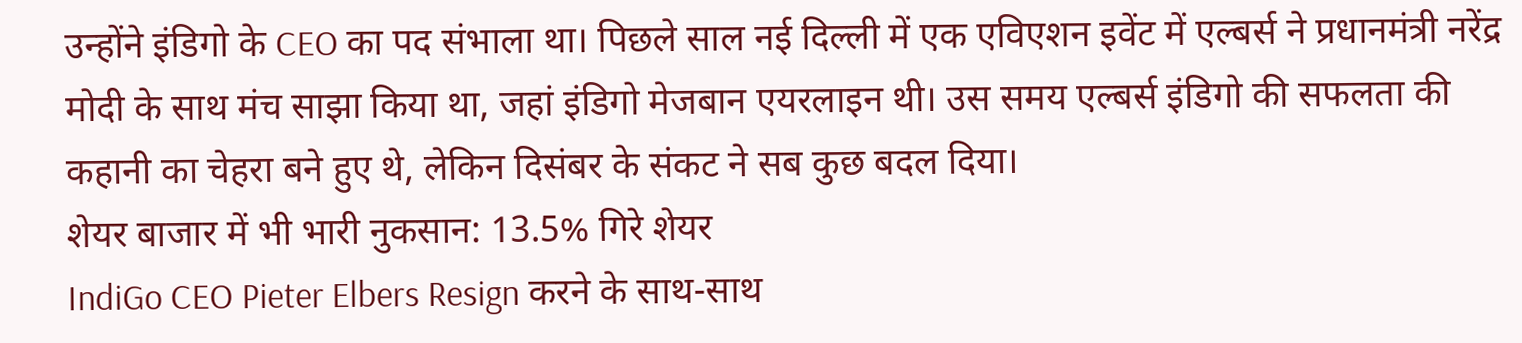उन्होंने इंडिगो के CEO का पद संभाला था। पिछले साल नई दिल्ली में एक एविएशन इवेंट में एल्बर्स ने प्रधानमंत्री नरेंद्र मोदी के साथ मंच साझा किया था, जहां इंडिगो मेजबान एयरलाइन थी। उस समय एल्बर्स इंडिगो की सफलता की कहानी का चेहरा बने हुए थे, लेकिन दिसंबर के संकट ने सब कुछ बदल दिया।
शेयर बाजार में भी भारी नुकसान: 13.5% गिरे शेयर
IndiGo CEO Pieter Elbers Resign करने के साथ-साथ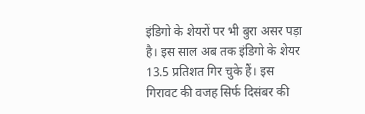इंडिगो के शेयरों पर भी बुरा असर पड़ा है। इस साल अब तक इंडिगो के शेयर 13.5 प्रतिशत गिर चुके हैं। इस गिरावट की वजह सिर्फ दिसंबर की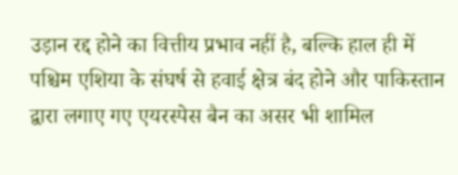उड़ान रद्द होने का वित्तीय प्रभाव नहीं है, बल्कि हाल ही में पश्चिम एशिया के संघर्ष से हवाई क्षेत्र बंद होने और पाकिस्तान द्वारा लगाए गए एयरस्पेस बैन का असर भी शामिल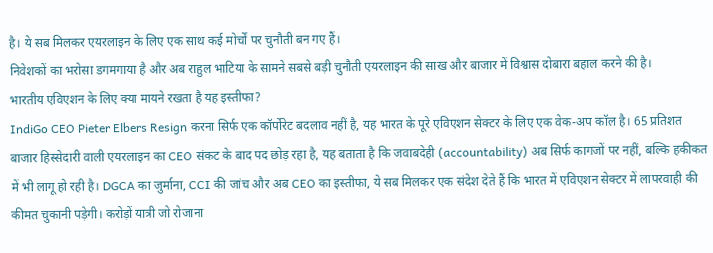है। ये सब मिलकर एयरलाइन के लिए एक साथ कई मोर्चों पर चुनौती बन गए हैं।
निवेशकों का भरोसा डगमगाया है और अब राहुल भाटिया के सामने सबसे बड़ी चुनौती एयरलाइन की साख और बाजार में विश्वास दोबारा बहाल करने की है।
भारतीय एविएशन के लिए क्या मायने रखता है यह इस्तीफा?
IndiGo CEO Pieter Elbers Resign करना सिर्फ एक कॉर्पोरेट बदलाव नहीं है, यह भारत के पूरे एविएशन सेक्टर के लिए एक वेक-अप कॉल है। 65 प्रतिशत बाजार हिस्सेदारी वाली एयरलाइन का CEO संकट के बाद पद छोड़ रहा है, यह बताता है कि जवाबदेही (accountability) अब सिर्फ कागजों पर नहीं, बल्कि हकीकत में भी लागू हो रही है। DGCA का जुर्माना, CCI की जांच और अब CEO का इस्तीफा, ये सब मिलकर एक संदेश देते हैं कि भारत में एविएशन सेक्टर में लापरवाही की कीमत चुकानी पड़ेगी। करोड़ों यात्री जो रोजाना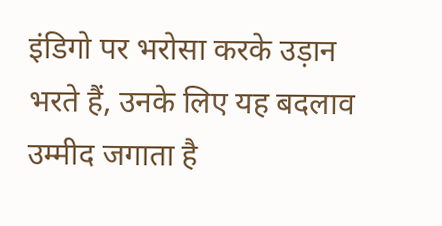इंडिगो पर भरोसा करके उड़ान भरते हैं, उनके लिए यह बदलाव उम्मीद जगाता है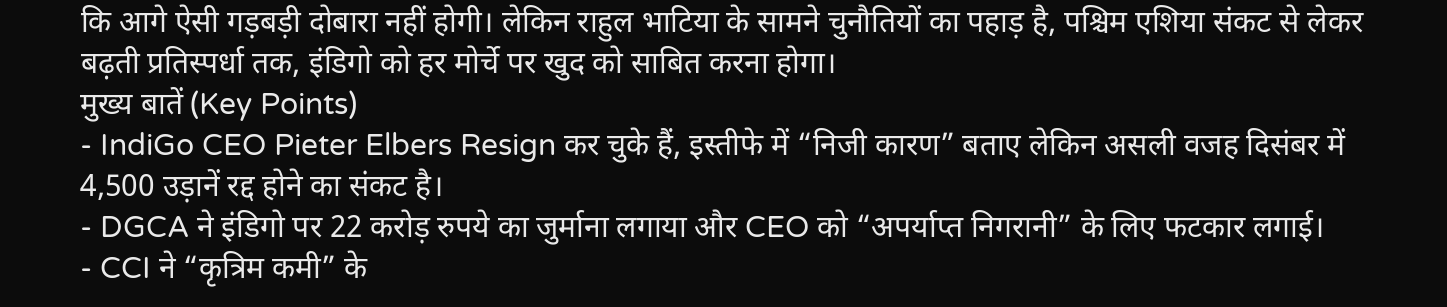कि आगे ऐसी गड़बड़ी दोबारा नहीं होगी। लेकिन राहुल भाटिया के सामने चुनौतियों का पहाड़ है, पश्चिम एशिया संकट से लेकर बढ़ती प्रतिस्पर्धा तक, इंडिगो को हर मोर्चे पर खुद को साबित करना होगा।
मुख्य बातें (Key Points)
- IndiGo CEO Pieter Elbers Resign कर चुके हैं, इस्तीफे में “निजी कारण” बताए लेकिन असली वजह दिसंबर में 4,500 उड़ानें रद्द होने का संकट है।
- DGCA ने इंडिगो पर 22 करोड़ रुपये का जुर्माना लगाया और CEO को “अपर्याप्त निगरानी” के लिए फटकार लगाई।
- CCI ने “कृत्रिम कमी” के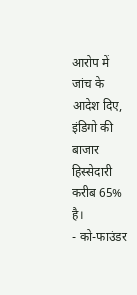आरोप में जांच के आदेश दिए, इंडिगो की बाजार हिस्सेदारी करीब 65% है।
- को-फाउंडर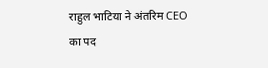राहुल भाटिया ने अंतरिम CEO का पद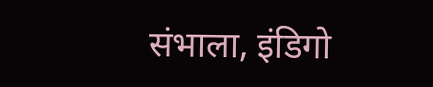संभाला, इंडिगो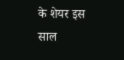के शेयर इस साल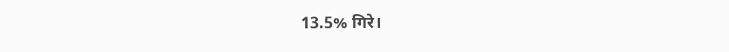13.5% गिरे।